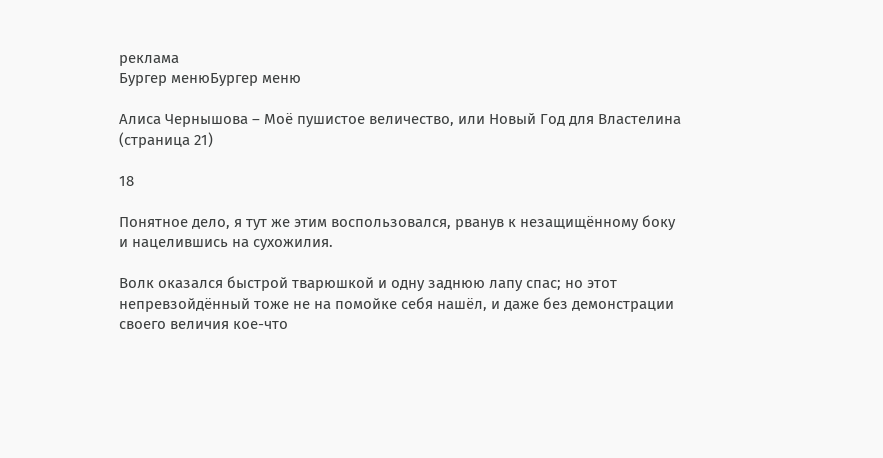реклама
Бургер менюБургер меню

Алиса Чернышова – Моё пушистое величество, или Новый Год для Властелина (страница 21)

18

Понятное дело, я тут же этим воспользовался, рванув к незащищённому боку и нацелившись на сухожилия.

Волк оказался быстрой тварюшкой и одну заднюю лапу спас; но этот непревзойдённый тоже не на помойке себя нашёл, и даже без демонстрации своего величия кое-что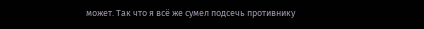может. Так что я всё же сумел подсечь противнику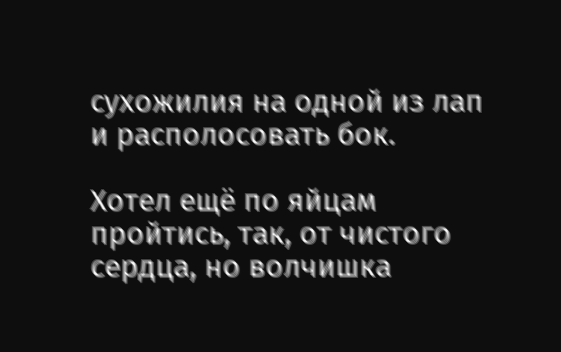сухожилия на одной из лап и располосовать бок.

Хотел ещё по яйцам пройтись, так, от чистого сердца, но волчишка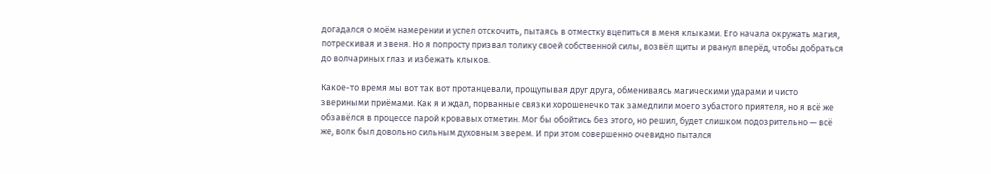догадался о моём намерении и успел отскочить, пытаясь в отместку вцепиться в меня клыками. Его начала окружать магия, потрескивая и звеня. Но я попросту призвал толику своей собственной силы, возвёл щиты и рванул вперёд, чтобы добраться до волчариных глаз и избежать клыков.

Какое-то время мы вот так вот протанцевали, прощупывая друг друга, обмениваясь магическими ударами и чисто звериными приёмами. Как я и ждал, порванные связки хорошенечко так замедлили моего зубастого приятеля, но я всё же обзавёлся в процессе парой кровавых отметин. Мог бы обойтись без этого, но решил, будет слишком подозрительно — всё же, волк был довольно сильным духовным зверем. И при этом совершенно очевидно пытался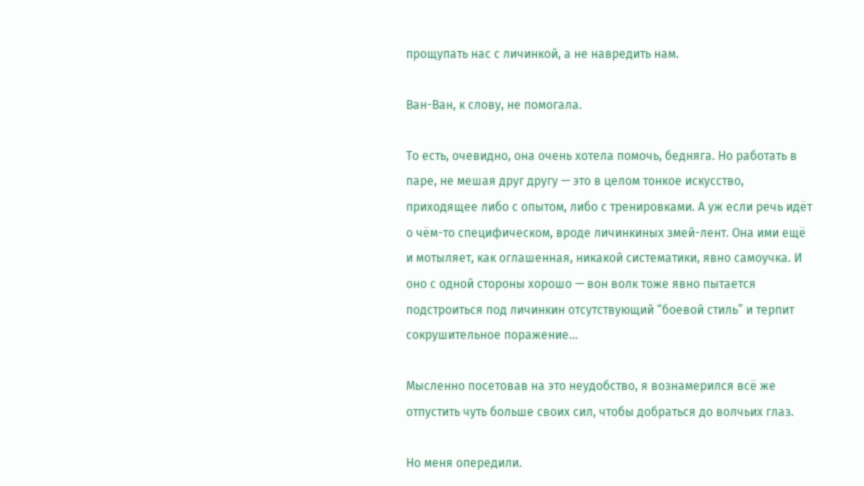прощупать нас с личинкой, а не навредить нам.

Ван-Ван, к слову, не помогала.

То есть, очевидно, она очень хотела помочь, бедняга. Но работать в паре, не мешая друг другу — это в целом тонкое искусство, приходящее либо с опытом, либо с тренировками. А уж если речь идёт о чём-то специфическом, вроде личинкиных змей-лент. Она ими ещё и мотыляет, как оглашенная, никакой систематики, явно самоучка. И оно с одной стороны хорошо — вон волк тоже явно пытается подстроиться под личинкин отсутствующий “боевой стиль” и терпит сокрушительное поражение…

Мысленно посетовав на это неудобство, я вознамерился всё же отпустить чуть больше своих сил, чтобы добраться до волчьих глаз.

Но меня опередили.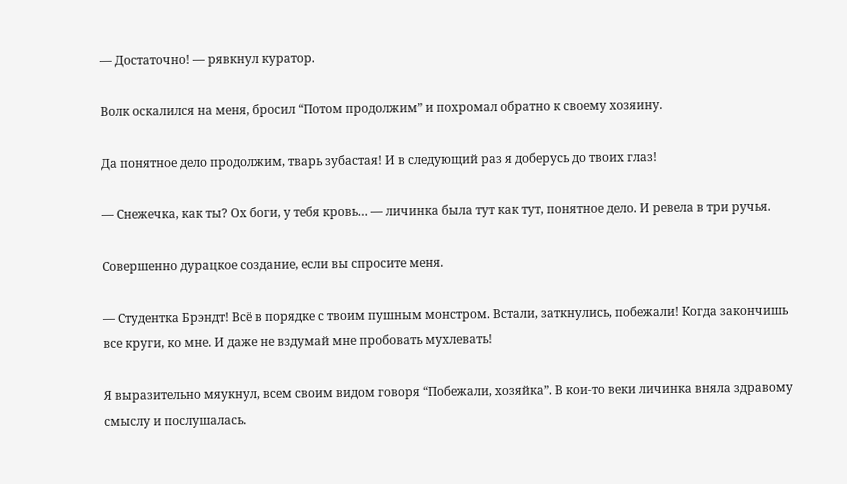— Достаточно! — рявкнул куратор.

Волк оскалился на меня, бросил “Потом продолжим” и похромал обратно к своему хозяину.

Да понятное дело продолжим, тварь зубастая! И в следующий раз я доберусь до твоих глаз!

— Снежечка, как ты? Ох боги, у тебя кровь… — личинка была тут как тут, понятное дело. И ревела в три ручья.

Совершенно дурацкое создание, если вы спросите меня.

— Студентка Брэндт! Всё в порядке с твоим пушным монстром. Встали, заткнулись, побежали! Когда закончишь все круги, ко мне. И даже не вздумай мне пробовать мухлевать!

Я выразительно мяукнул, всем своим видом говоря “Побежали, хозяйка”. В кои-то веки личинка вняла здравому смыслу и послушалась.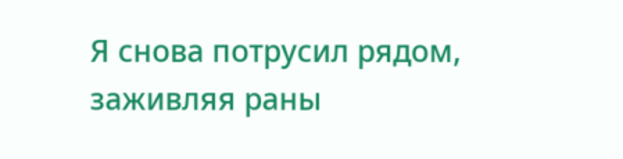Я снова потрусил рядом, заживляя раны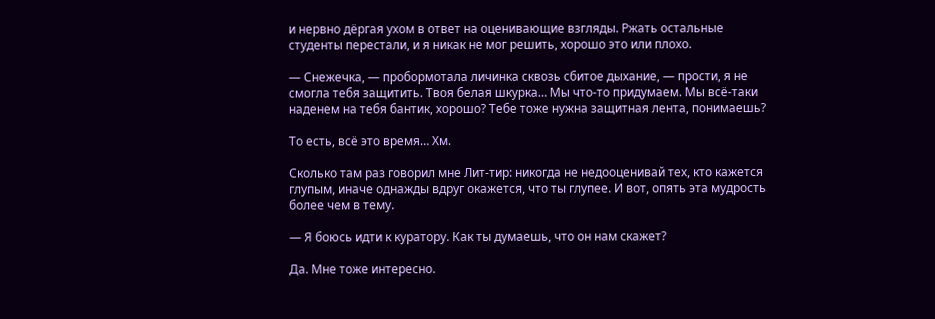и нервно дёргая ухом в ответ на оценивающие взгляды. Ржать остальные студенты перестали, и я никак не мог решить, хорошо это или плохо.

— Снежечка, — пробормотала личинка сквозь сбитое дыхание, — прости, я не смогла тебя защитить. Твоя белая шкурка… Мы что-то придумаем. Мы всё-таки наденем на тебя бантик, хорошо? Тебе тоже нужна защитная лента, понимаешь?

То есть, всё это время… Хм.

Сколько там раз говорил мне Лит-тир: никогда не недооценивай тех, кто кажется глупым, иначе однажды вдруг окажется, что ты глупее. И вот, опять эта мудрость более чем в тему.

— Я боюсь идти к куратору. Как ты думаешь, что он нам скажет?

Да. Мне тоже интересно.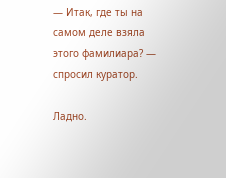— Итак, где ты на самом деле взяла этого фамилиара? — спросил куратор.

Ладно.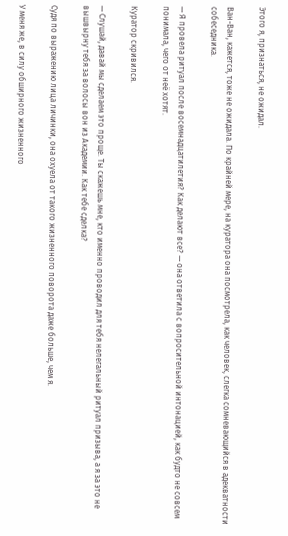Этого я, признаться, не ожидал.

Ван-Ван, кажется, тоже не ожидала. По крайней мере, на куратора она посмотрела, как человек, слегка сомневающийся в адекватности собеседника.

— Я провела ритуал после восемнадцатилетия? Как делают все? — она ответила с вопросительной интонацией, как будто не совсем понимала, чего от неё хотят.

Куратор скривился.

— Слушай, давай мы сделаем это проще. Ты скажешь мне, кто именно проводил для тебя нелегальный ритуал призыва, а я за это не вышвырну тебя за волосы вон из Академии. Как тебе сделка?

Судя по выражению лица личинки, она охуела от такого жизненного поворота даже больше, чем я.

У меня же, в силу обширного жизненного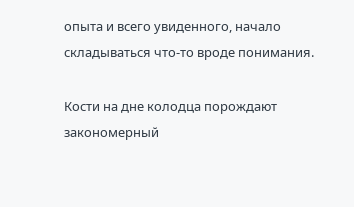опыта и всего увиденного, начало складываться что-то вроде понимания.

Кости на дне колодца порождают закономерный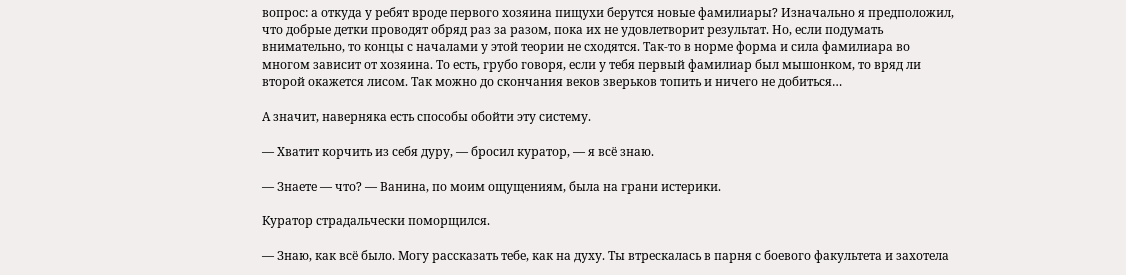вопрос: а откуда у ребят вроде первого хозяина пищухи берутся новые фамилиары? Изначально я предположил, что добрые детки проводят обряд раз за разом, пока их не удовлетворит результат. Но, если подумать внимательно, то концы с началами у этой теории не сходятся. Так-то в норме форма и сила фамилиара во многом зависит от хозяина. То есть, грубо говоря, если у тебя первый фамилиар был мышонком, то вряд ли второй окажется лисом. Так можно до скончания веков зверьков топить и ничего не добиться…

А значит, наверняка есть способы обойти эту систему.

— Хватит корчить из себя дуру, — бросил куратор, — я всё знаю.

— Знаете — что? — Ванина, по моим ощущениям, была на грани истерики.

Куратор страдальчески поморщился.

— Знаю, как всё было. Могу рассказать тебе, как на духу. Ты втрескалась в парня с боевого факультета и захотела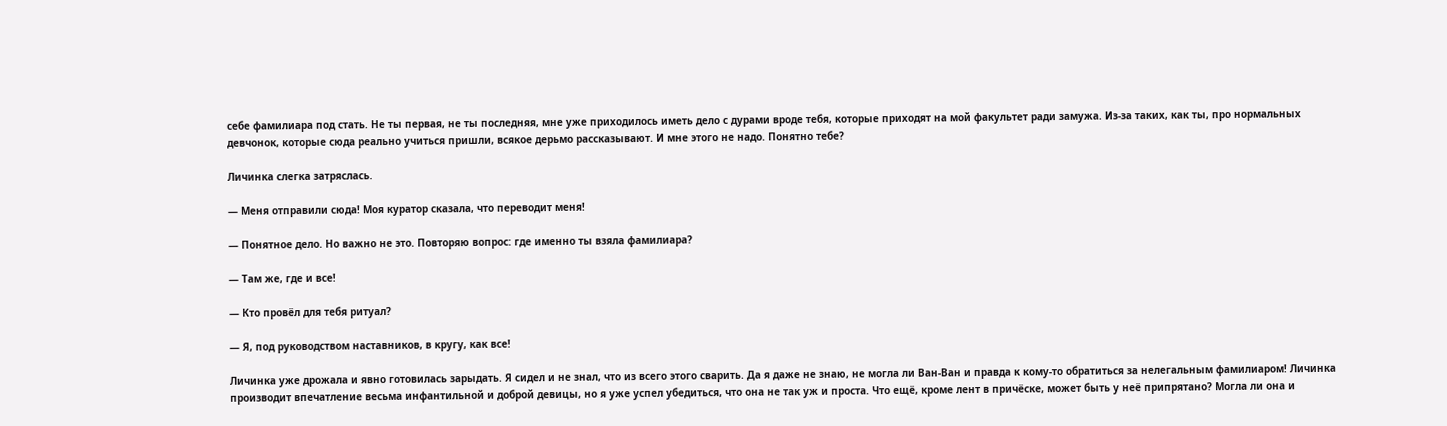себе фамилиара под стать. Не ты первая, не ты последняя, мне уже приходилось иметь дело с дурами вроде тебя, которые приходят на мой факультет ради замужа. Из-за таких, как ты, про нормальных девчонок, которые сюда реально учиться пришли, всякое дерьмо рассказывают. И мне этого не надо. Понятно тебе?

Личинка слегка затряслась.

— Меня отправили сюда! Моя куратор сказала, что переводит меня!

— Понятное дело. Но важно не это. Повторяю вопрос: где именно ты взяла фамилиара?

— Там же, где и все!

— Кто провёл для тебя ритуал?

— Я, под руководством наставников, в кругу, как все!

Личинка уже дрожала и явно готовилась зарыдать. Я сидел и не знал, что из всего этого сварить. Да я даже не знаю, не могла ли Ван-Ван и правда к кому-то обратиться за нелегальным фамилиаром! Личинка производит впечатление весьма инфантильной и доброй девицы, но я уже успел убедиться, что она не так уж и проста. Что ещё, кроме лент в причёске, может быть у неё припрятано? Могла ли она и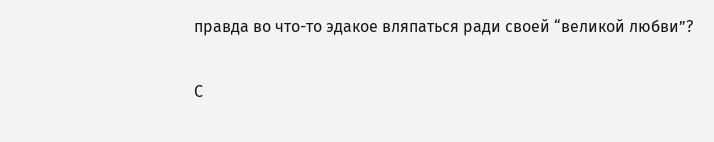правда во что-то эдакое вляпаться ради своей “великой любви”?

С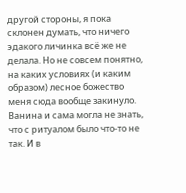другой стороны, я пока склонен думать, что ничего эдакого личинка всё же не делала. Но не совсем понятно, на каких условиях (и каким образом) лесное божество меня сюда вообще закинуло. Ванина и сама могла не знать, что с ритуалом было что-то не так. И в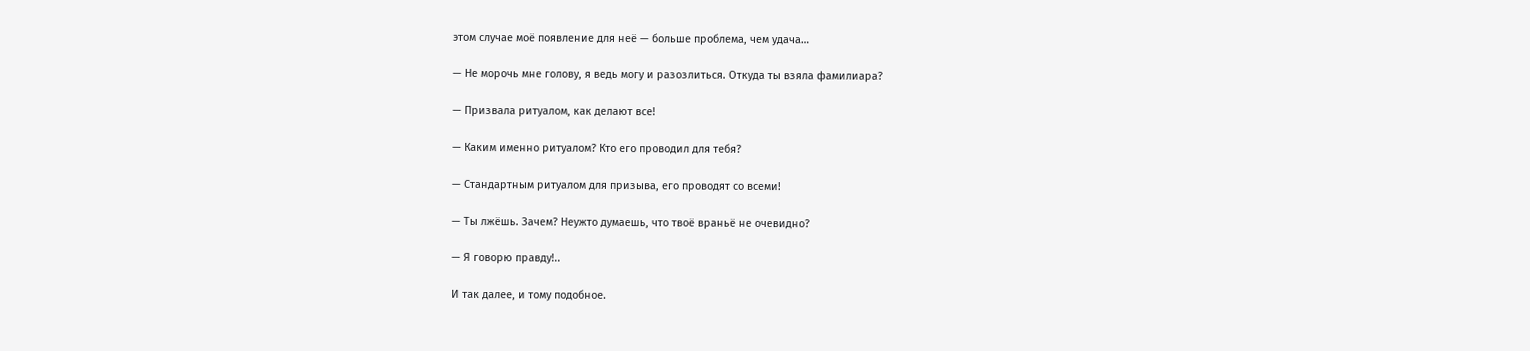этом случае моё появление для неё — больше проблема, чем удача…

— Не морочь мне голову, я ведь могу и разозлиться. Откуда ты взяла фамилиара?

— Призвала ритуалом, как делают все!

— Каким именно ритуалом? Кто его проводил для тебя?

— Стандартным ритуалом для призыва, его проводят со всеми!

— Ты лжёшь. Зачем? Неужто думаешь, что твоё враньё не очевидно?

— Я говорю правду!..

И так далее, и тому подобное.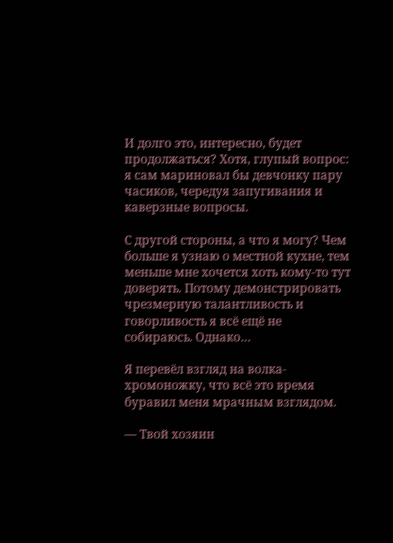И долго это, интересно, будет продолжаться? Хотя, глупый вопрос: я сам мариновал бы девчонку пару часиков, чередуя запугивания и каверзные вопросы.

С другой стороны, а что я могу? Чем больше я узнаю о местной кухне, тем меньше мне хочется хоть кому-то тут доверять. Потому демонстрировать чрезмерную талантливость и говорливость я всё ещё не собираюсь. Однако…

Я перевёл взгляд на волка-хромоножку, что всё это время буравил меня мрачным взглядом.

— Твой хозяин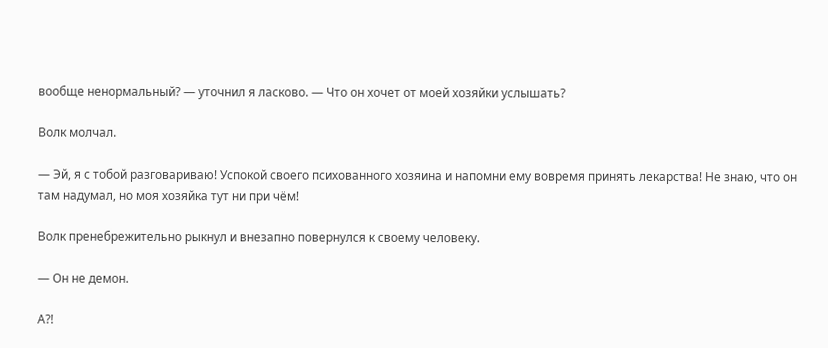вообще ненормальный? — уточнил я ласково. — Что он хочет от моей хозяйки услышать?

Волк молчал.

— Эй, я с тобой разговариваю! Успокой своего психованного хозяина и напомни ему вовремя принять лекарства! Не знаю, что он там надумал, но моя хозяйка тут ни при чём!

Волк пренебрежительно рыкнул и внезапно повернулся к своему человеку.

— Он не демон.

А?!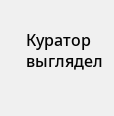Куратор выглядел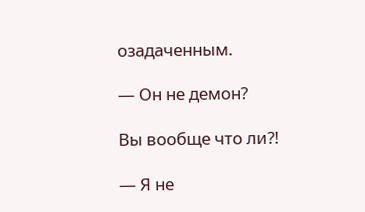озадаченным.

— Он не демон?

Вы вообще что ли?!

— Я не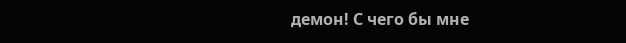демон! С чего бы мне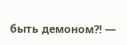быть демоном?! —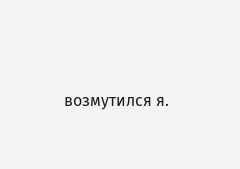возмутился я.